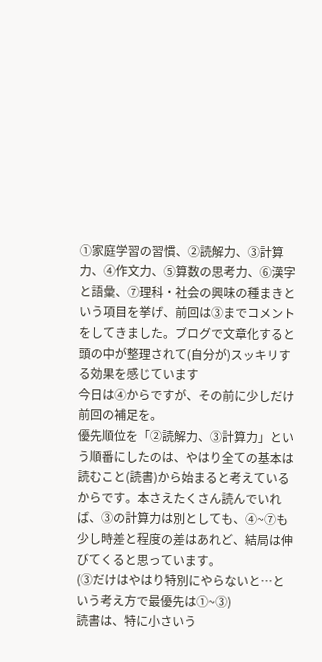①家庭学習の習慣、②読解力、③計算力、④作文力、⑤算数の思考力、⑥漢字と語彙、⑦理科・社会の興味の種まきという項目を挙げ、前回は③までコメントをしてきました。ブログで文章化すると頭の中が整理されて(自分が)スッキリする効果を感じています
今日は④からですが、その前に少しだけ前回の補足を。
優先順位を「②読解力、③計算力」という順番にしたのは、やはり全ての基本は読むこと(読書)から始まると考えているからです。本さえたくさん読んでいれば、③の計算力は別としても、④~⑦も少し時差と程度の差はあれど、結局は伸びてくると思っています。
(③だけはやはり特別にやらないと…という考え方で最優先は①~③)
読書は、特に小さいう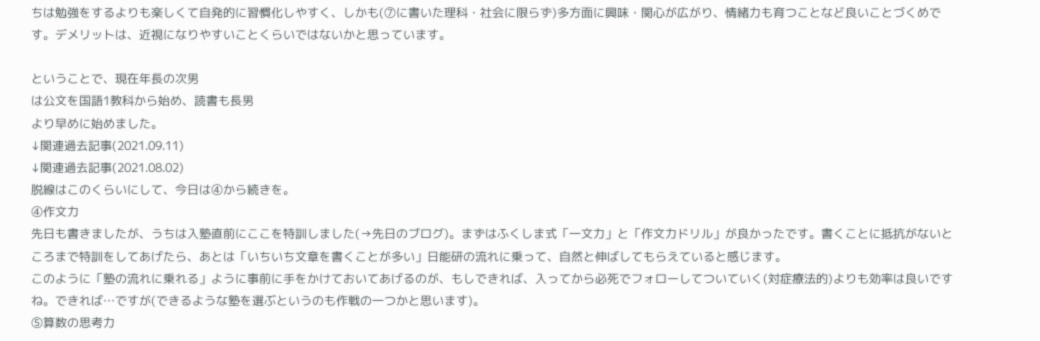ちは勉強をするよりも楽しくて自発的に習慣化しやすく、しかも(⑦に書いた理科・社会に限らず)多方面に興味・関心が広がり、情緒力も育つことなど良いことづくめです。デメリットは、近視になりやすいことくらいではないかと思っています。

ということで、現在年長の次男
は公文を国語1教科から始め、読書も長男
より早めに始めました。
↓関連過去記事(2021.09.11)
↓関連過去記事(2021.08.02)
脱線はこのくらいにして、今日は④から続きを。
④作文力
先日も書きましたが、うちは入塾直前にここを特訓しました(→先日のブログ)。まずはふくしま式「一文力」と「作文力ドリル」が良かったです。書くことに抵抗がないところまで特訓をしてあげたら、あとは「いちいち文章を書くことが多い」日能研の流れに乗って、自然と伸ばしてもらえていると感じます。
このように「塾の流れに乗れる」ように事前に手をかけておいてあげるのが、もしできれば、入ってから必死でフォローしてついていく(対症療法的)よりも効率は良いですね。できれば…ですが(できるような塾を選ぶというのも作戦の一つかと思います)。
⑤算数の思考力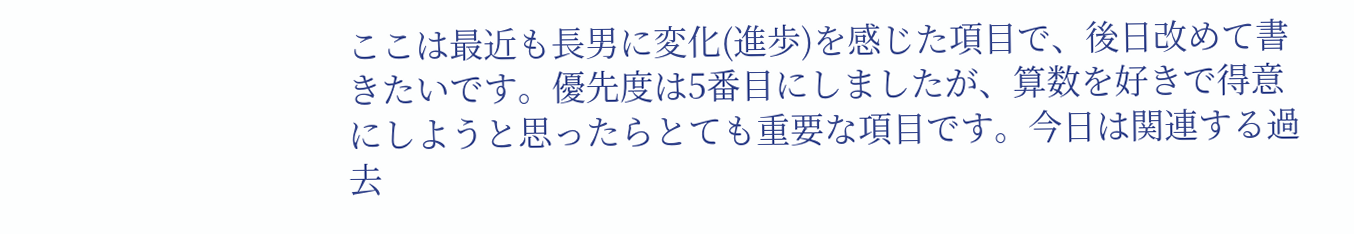ここは最近も長男に変化(進歩)を感じた項目で、後日改めて書きたいです。優先度は5番目にしましたが、算数を好きで得意にしようと思ったらとても重要な項目です。今日は関連する過去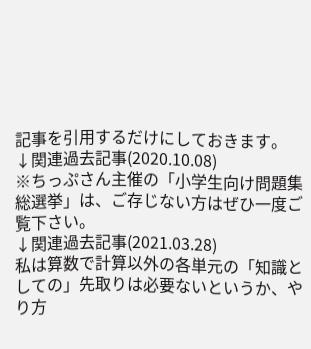記事を引用するだけにしておきます。
↓関連過去記事(2020.10.08)
※ちっぷさん主催の「小学生向け問題集総選挙」は、ご存じない方はぜひ一度ご覧下さい。
↓関連過去記事(2021.03.28)
私は算数で計算以外の各単元の「知識としての」先取りは必要ないというか、やり方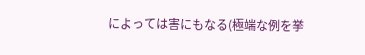によっては害にもなる(極端な例を挙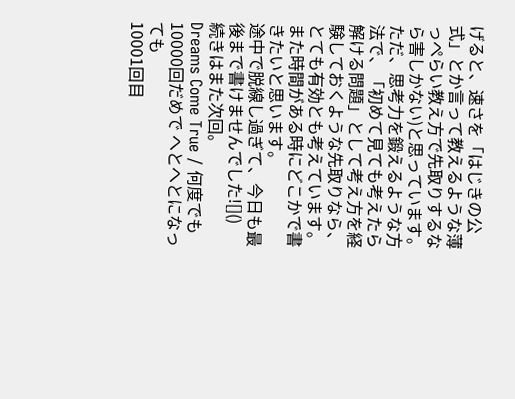げると、速さを「はじきの公式」とか言って教えるような薄っぺらい教え方で先取りするなら害しかない)と思っています。
ただ、思考力を鍛えるような方法で、「初めて見ても考えたら解ける問題」として考え方を経験しておくような先取りなら、とても有効とも考えています。また時間がある時にどこかで書きたいと思います。
途中で脱線し過ぎて、今日も最後まで書けませんでした![]()
続きはまた次回。
Dreams Come True / 何度でも
10000回だめで へとへとになっても
10001回目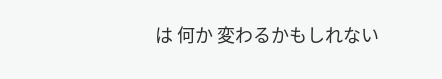は 何か 変わるかもしれない